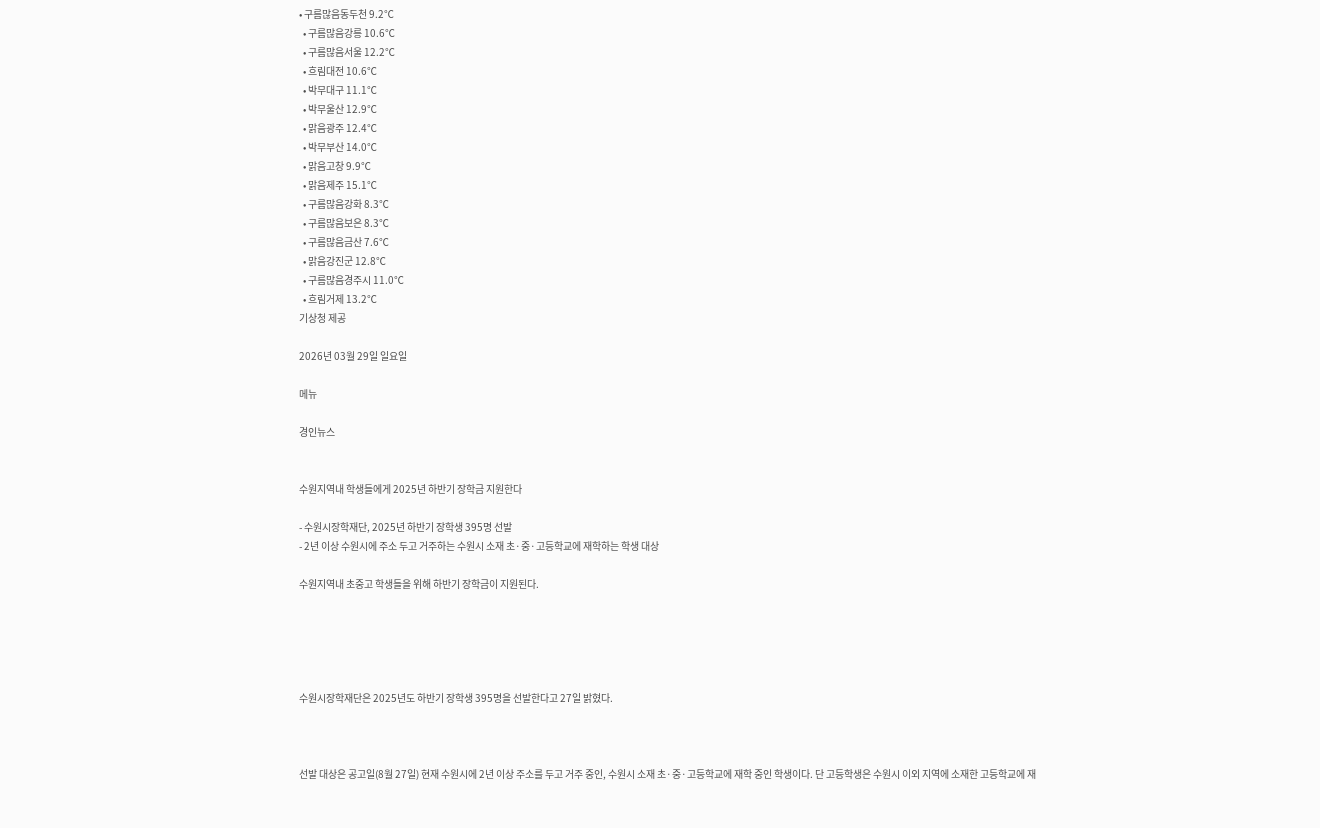• 구름많음동두천 9.2℃
  • 구름많음강릉 10.6℃
  • 구름많음서울 12.2℃
  • 흐림대전 10.6℃
  • 박무대구 11.1℃
  • 박무울산 12.9℃
  • 맑음광주 12.4℃
  • 박무부산 14.0℃
  • 맑음고창 9.9℃
  • 맑음제주 15.1℃
  • 구름많음강화 8.3℃
  • 구름많음보은 8.3℃
  • 구름많음금산 7.6℃
  • 맑음강진군 12.8℃
  • 구름많음경주시 11.0℃
  • 흐림거제 13.2℃
기상청 제공

2026년 03월 29일 일요일

메뉴

경인뉴스


수원지역내 학생들에게 2025년 하반기 장학금 지원한다

- 수원시장학재단, 2025년 하반기 장학생 395명 선발
- 2년 이상 수원시에 주소 두고 거주하는 수원시 소재 초·중·고등학교에 재학하는 학생 대상

수원지역내 초중고 학생들을 위해 하반기 장학금이 지원된다.





수원시장학재단은 2025년도 하반기 장학생 395명을 선발한다고 27일 밝혔다.



선발 대상은 공고일(8월 27일) 현재 수원시에 2년 이상 주소를 두고 거주 중인, 수원시 소재 초·중·고등학교에 재학 중인 학생이다. 단 고등학생은 수원시 이외 지역에 소재한 고등학교에 재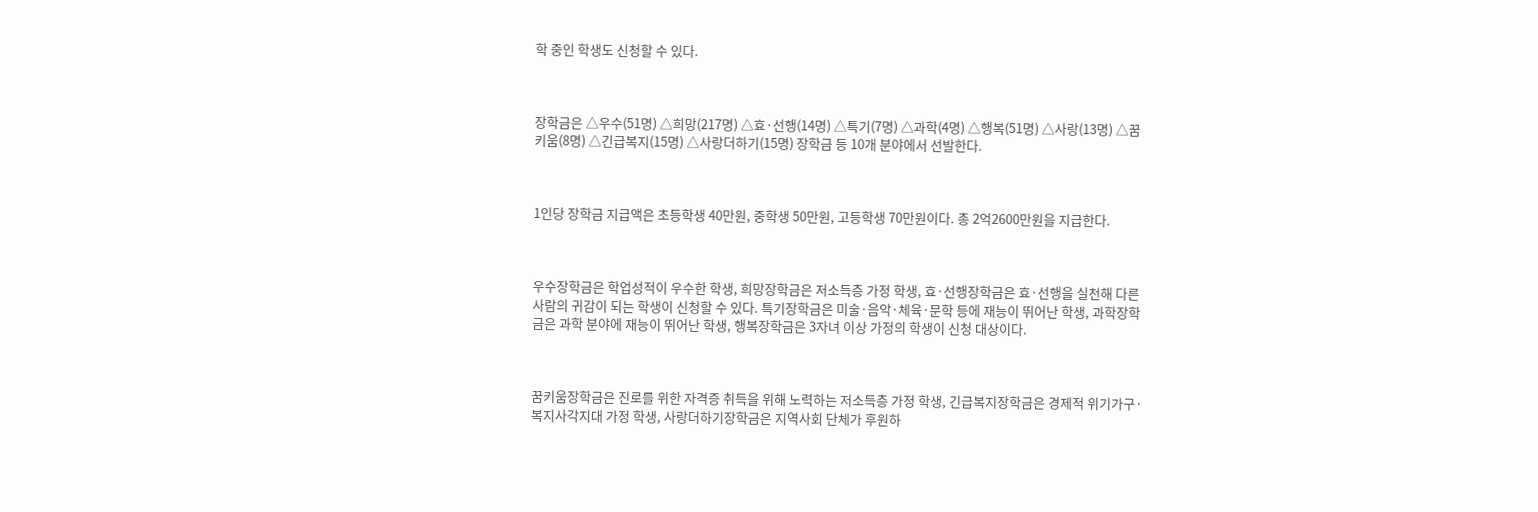학 중인 학생도 신청할 수 있다.



장학금은 △우수(51명) △희망(217명) △효·선행(14명) △특기(7명) △과학(4명) △행복(51명) △사랑(13명) △꿈키움(8명) △긴급복지(15명) △사랑더하기(15명) 장학금 등 10개 분야에서 선발한다.



1인당 장학금 지급액은 초등학생 40만원, 중학생 50만원, 고등학생 70만원이다. 총 2억2600만원을 지급한다.



우수장학금은 학업성적이 우수한 학생, 희망장학금은 저소득층 가정 학생, 효·선행장학금은 효·선행을 실천해 다른 사람의 귀감이 되는 학생이 신청할 수 있다. 특기장학금은 미술·음악·체육·문학 등에 재능이 뛰어난 학생, 과학장학금은 과학 분야에 재능이 뛰어난 학생, 행복장학금은 3자녀 이상 가정의 학생이 신청 대상이다.



꿈키움장학금은 진로를 위한 자격증 취득을 위해 노력하는 저소득층 가정 학생, 긴급복지장학금은 경제적 위기가구·복지사각지대 가정 학생, 사랑더하기장학금은 지역사회 단체가 후원하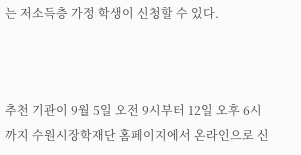는 저소득층 가정 학생이 신청할 수 있다.



추천 기관이 9월 5일 오전 9시부터 12일 오후 6시까지 수원시장학재단 홈페이지에서 온라인으로 신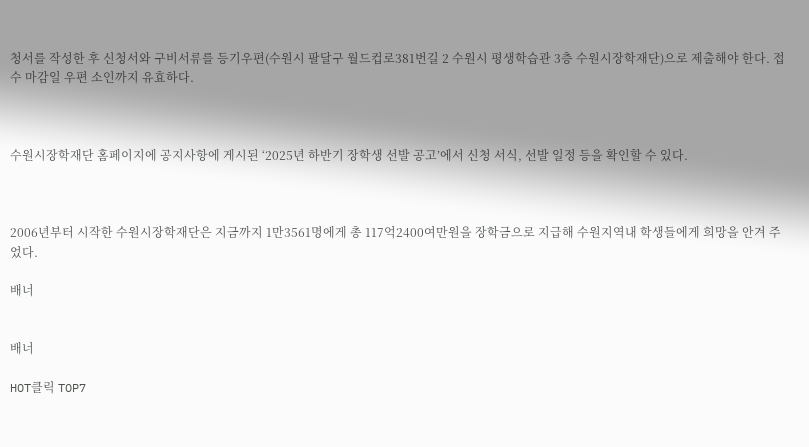청서를 작성한 후 신청서와 구비서류를 등기우편(수원시 팔달구 월드컵로381번길 2 수원시 평생학습관 3층 수원시장학재단)으로 제출해야 한다. 접수 마감일 우편 소인까지 유효하다.



수원시장학재단 홈페이지에 공지사항에 게시된 ‘2025년 하반기 장학생 선발 공고’에서 신청 서식, 선발 일정 등을 확인할 수 있다.



2006년부터 시작한 수원시장학재단은 지금까지 1만3561명에게 총 117억2400여만원을 장학금으로 지급해 수원지역내 학생들에게 희망을 안겨 주었다.

배너


배너

HOT클릭 TOP7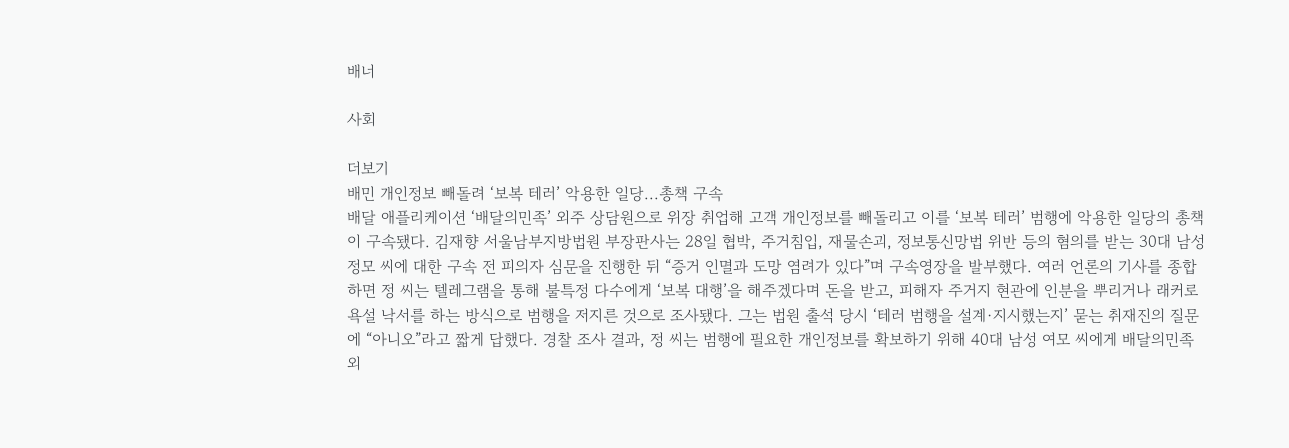배너

사회

더보기
배민 개인정보 빼돌려 ‘보복 테러’ 악용한 일당...총책 구속
배달 애플리케이션 ‘배달의민족’ 외주 상담원으로 위장 취업해 고객 개인정보를 빼돌리고 이를 ‘보복 테러’ 범행에 악용한 일당의 총책이 구속됐다. 김재향 서울남부지방법원 부장판사는 28일 협박, 주거침입, 재물손괴, 정보통신망법 위반 등의 혐의를 받는 30대 남성 정모 씨에 대한 구속 전 피의자 심문을 진행한 뒤 “증거 인멸과 도망 염려가 있다”며 구속영장을 발부했다. 여러 언론의 기사를 종합하면 정 씨는 텔레그램을 통해 불특정 다수에게 ‘보복 대행’을 해주겠다며 돈을 받고, 피해자 주거지 현관에 인분을 뿌리거나 래커로 욕설 낙서를 하는 방식으로 범행을 저지른 것으로 조사됐다. 그는 법원 출석 당시 ‘테러 범행을 설계·지시했는지’ 묻는 취재진의 질문에 “아니오”라고 짧게 답했다. 경찰 조사 결과, 정 씨는 범행에 필요한 개인정보를 확보하기 위해 40대 남성 여모 씨에게 배달의민족 외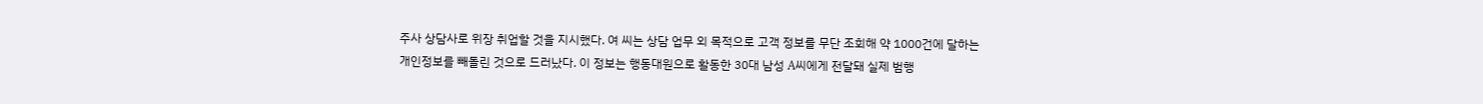주사 상담사로 위장 취업할 것을 지시했다. 여 씨는 상담 업무 외 목적으로 고객 정보를 무단 조회해 약 1000건에 달하는 개인정보를 빼돌린 것으로 드러났다. 이 정보는 행동대원으로 활동한 30대 남성 A씨에게 전달돼 실제 범행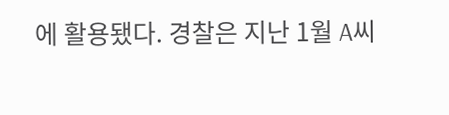에 활용됐다. 경찰은 지난 1월 A씨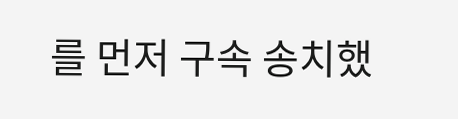를 먼저 구속 송치했